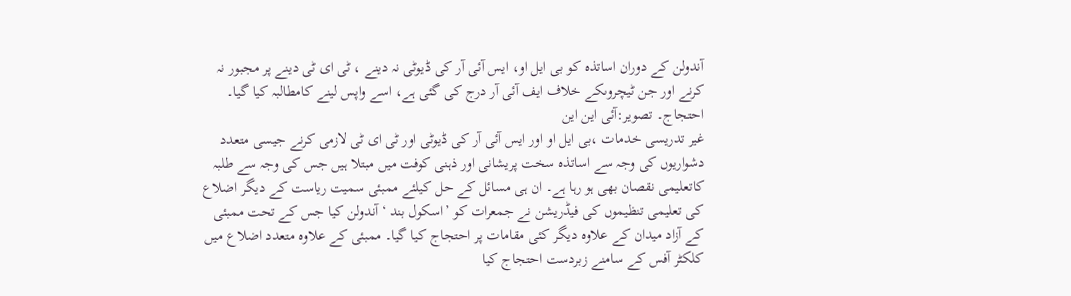آندولن کے دوران اساتذہ کو بی ایل او، ایس آئی آر کی ڈیوٹی نہ دینے ، ٹی ای ٹی دینے پر مجبور نہ کرنے اور جن ٹیچروںکے خلاف ایف آئی آر درج کی گئی ہے، اسے واپس لینے کامطالبہ کیا گیا۔
احتجاج۔ تصویر:آئی این این
غیر تدریسی خدمات ،بی ایل او اور ایس آئی آر کی ڈیوٹی اور ٹی ای ٹی لازمی کرنے جیسی متعدد دشواریوں کی وجہ سے اساتذہ سخت پریشانی اور ذہنی کوفت میں مبتلا ہیں جس کی وجہ سے طلبہ کاتعلیمی نقصان بھی ہو رہا ہے۔ ان ہی مسائل کے حل کیلئے ممبئی سمیت ریاست کے دیگر اضلاع کی تعلیمی تنظیموں کی فیڈریشن نے جمعرات کو ’اسکول بند ‘ آندولن کیا جس کے تحت ممبئی کے آزاد میدان کے علاوہ دیگر کئی مقامات پر احتجاج کیا گیا۔ ممبئی کے علاوہ متعدد اضلاع میں کلکٹر آفس کے سامنے زبردست احتجاج کیا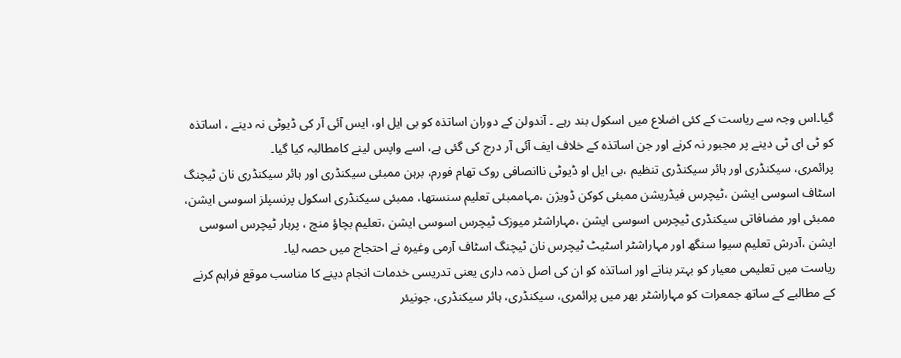گیا۔اس وجہ سے ریاست کے کئی اضلاع میں اسکول بند رہے ۔ آندولن کے دوران اساتذہ کو بی ایل او، ایس آئی آر کی ڈیوٹی نہ دینے ، اساتذہ کو ٹی ای ٹی دینے پر مجبور نہ کرنے اور جن اساتذہ کے خلاف ایف آئی آر درج کی گئی ہے، اسے واپس لینے کامطالبہ کیا گیا۔
پرائمری، سیکنڈری اور ہائر سیکنڈری تنظیم ،بی ایل او ڈیوٹی ناانصافی روک تھام فورم، برہن ممبئی سیکنڈری اور ہائر سیکنڈری نان ٹیچنگ اسٹاف اسوسی ایشن ،ٹیچرس فیڈریشن ممبئی کوکن ڈویژن ،مہاممبئی تعلیم سنستھا، ممبئی سیکنڈری اسکول پرنسپلز اسوسی ایشن، ممبئی اور مضافاتی سیکنڈری ٹیچرس اسوسی ایشن ،مہاراشٹر میوزک ٹیچرس اسوسی ایشن ،تعلیم بچاؤ منچ ، پرہار ٹیچرس اسوسی ایشن ،آدرش تعلیم سیوا سنگھ اور مہاراشٹر اسٹیٹ ٹیچرس نان ٹیچنگ اسٹاف آرمی وغیرہ نے احتجاج میں حصہ لیا۔
ریاست میں تعلیمی معیار کو بہتر بنانے اور اساتذہ کو ان کی اصل ذمہ داری یعنی تدریسی خدمات انجام دینے کا مناسب موقع فراہم کرنے کے مطالبے کے ساتھ جمعرات کو مہاراشٹر بھر میں پرائمری، سیکنڈری، ہائر سیکنڈری، جونیئر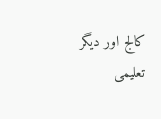کالج اور دیگر تعلیمی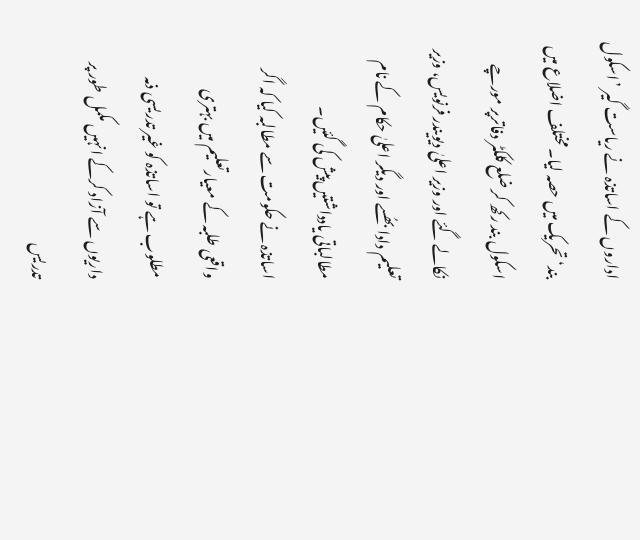اداروں کے اساتذہ نے ریاست گیر ’اسکول بند‘ تحریک میں حصہ لیا۔ مختلف اضلاع میں اسکول بند رکھ کر ضلع کلکٹر دفاترپر مورچے نکالے گئے اور وزیر اعلیٰ دیویندر فرنویس، وزیر تعلیم دادا بھُسے اور دیگر اعلیٰ حکام کے نام مطالباتی یادداشتیں پیش کی گئیں۔
اساتذہ نے حکومت سے مطالبہ کیا کہ اگر واقعی طلبہ کے معیارتعلیم میں بہتری مطلوب ہے تو اساتذہ کو غیر تدریسی ذمہ داریوں سے آزاد کرکے انہیں مکمل طور پر تدریس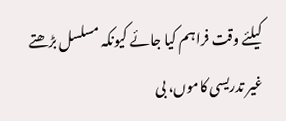کیلئے وقت فراہم کیا جائے کیونکہ مسلسل بڑھتے غیر تدریسی کاموں، بی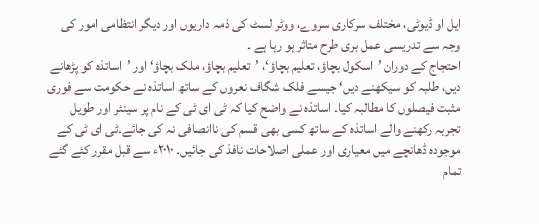ایل او ڈیوٹی، مختلف سرکاری سروے، ووٹر لسٹ کی ذمہ داریوں اور دیگر انتظامی امور کی وجہ سے تدریسی عمل بری طرح متاثر ہو رہا ہے ۔
احتجاج کے دوران ’اسکول بچاؤ، تعلیم بچاؤ‘، ’تعلیم بچاؤ، ملک بچاؤ‘ اور ’اساتذہ کو پڑھانے دیں، طلبہ کو سیکھنے دیں‘ جیسے فلک شگاف نعروں کے ساتھ اساتذہ نے حکومت سے فوری مثبت فیصلوں کا مطالبہ کیا۔ اساتذہ نے واضح کیا کہ ٹی ای ٹی کے نام پر سینئر اور طویل تجربہ رکھنے والے اساتذہ کے ساتھ کسی بھی قسم کی ناانصافی نہ کی جائے۔ٹی ای ٹی کے موجودہ ڈھانچے میں معیاری اور عملی اصلاحات نافذ کی جائیں۔ ۲۰۱۰ء سے قبل مقرر کئے گئے تمام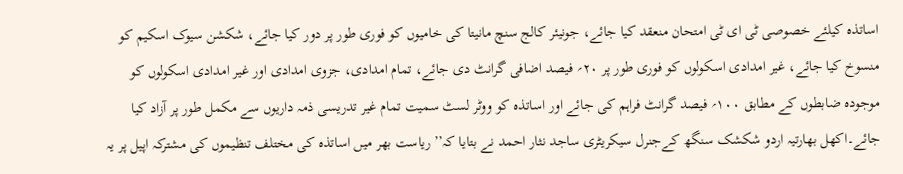اساتذہ کیلئے خصوصی ٹی ای ٹی امتحان منعقد کیا جائے، جونیئر کالج سنچ مانیتا کی خامیوں کو فوری طور پر دور کیا جائے، شکشن سیوک اسکیم کو منسوخ کیا جائے، غیر امدادی اسکولوں کو فوری طور پر ۲۰؍ فیصد اضافی گرانٹ دی جائے، تمام امدادی، جزوی امدادی اور غیر امدادی اسکولوں کو موجودہ ضابطوں کے مطابق ۱۰۰؍ فیصد گرانٹ فراہم کی جائے اور اساتذہ کو ووٹر لسٹ سمیت تمام غیر تدریسی ذمہ داریوں سے مکمل طور پر آزاد کیا جائے۔اکھل بھارتیہ اردو شکشک سنگھ کےجنرل سیکریٹری ساجد نثار احمد نے بتایا کہ’’ ریاست بھر میں اساتذہ کی مختلف تنظیموں کی مشترکہ اپیل پر یہ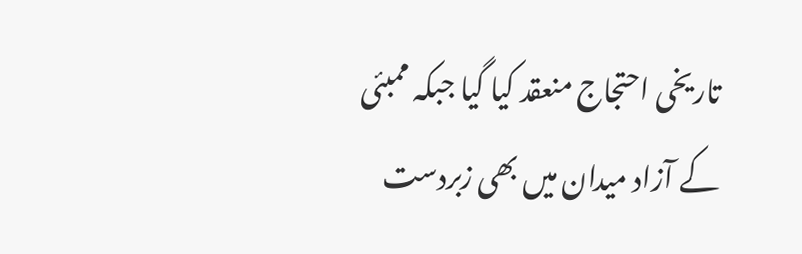تاریخی احتجاج منعقد کیا گیا جبکہ ممبئی کے آزاد میدان میں بھی زبردست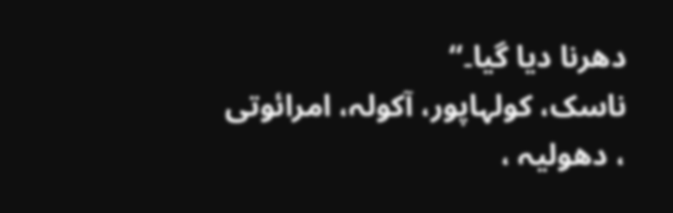دھرنا دیا گیا۔‘‘
ناسک، کولہاپور، آکولہ، امرائوتی ، دھولیہ ،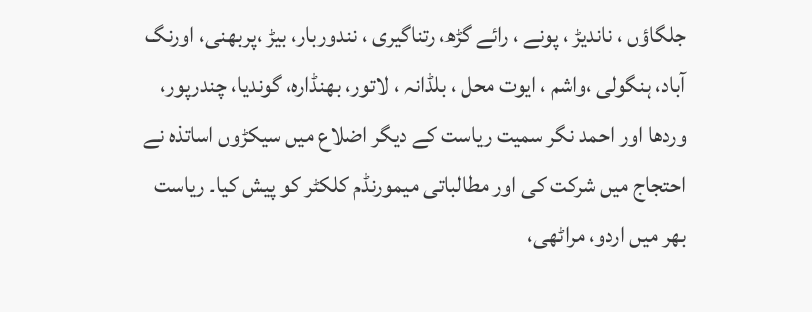جلگاؤں ، ناندیڑ ، پونے ، رائے گڑھ، رتناگیری ، نندوربار، بیڑ ،پربھنی، اورنگ آباد، ہنگولی ،واشم ، ایوت محل ، بلڈانہ ، لاتور، بھنڈارہ، گوندیا، چندرپور، وردھا اور احمد نگر سمیت ریاست کے دیگر اضلاع میں سیکڑوں اساتذہ نے احتجاج میں شرکت کی اور مطالباتی میمورنڈم کلکٹر کو پیش کیا۔ ریاست بھر میں اردو، مراٹھی،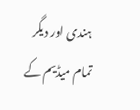ہندی اور دیگر تمام میڈیم کے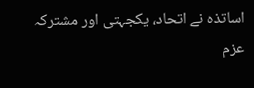اساتذہ نے اتحاد، یکجہتی اور مشترکہ عزم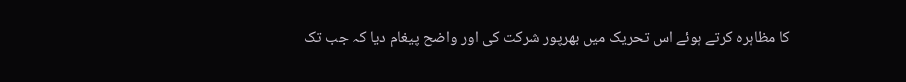کا مظاہرہ کرتے ہوئے اس تحریک میں بھرپور شرکت کی اور واضح پیغام دیا کہ جب تک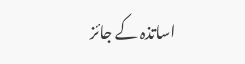اساتذہ کے جائز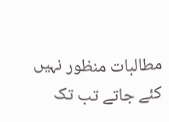مطالبات منظور نہیں کئے جاتے تب تک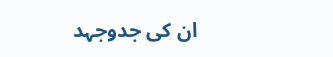ان کی جدوجہد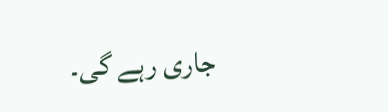جاری رہے گی۔